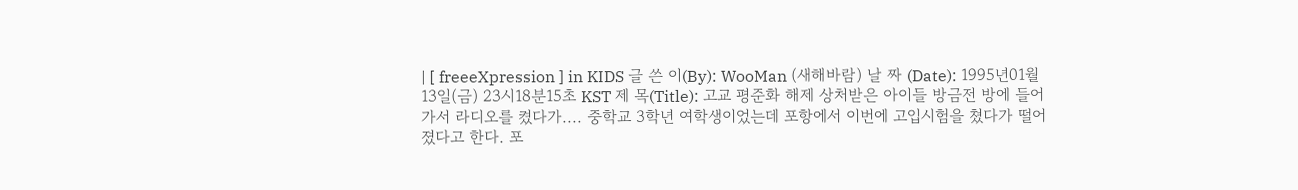| [ freeeXpression ] in KIDS 글 쓴 이(By): WooMan (새해바람) 날 짜 (Date): 1995년01월13일(금) 23시18분15초 KST 제 목(Title): 고교 평준화 해제 상처받은 아이들 방금전 방에 들어가서 라디오를 켰다가.... 중학교 3학년 여학생이었는데 포항에서 이번에 고입시험을 쳤다가 떨어졌다고 한다. 포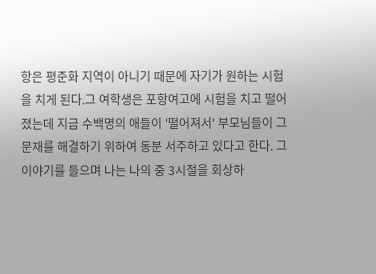항은 평준화 지역이 아니기 때문에 자기가 원하는 시험을 치게 된다.그 여학생은 포항여고에 시험을 치고 떨어졌는데 지금 수백명의 애들이 '떨어져서' 부모님들이 그 문재를 해결하기 위하여 동분 서주하고 있다고 한다. 그 이야기를 들으며 나는 나의 중 3시절을 회상하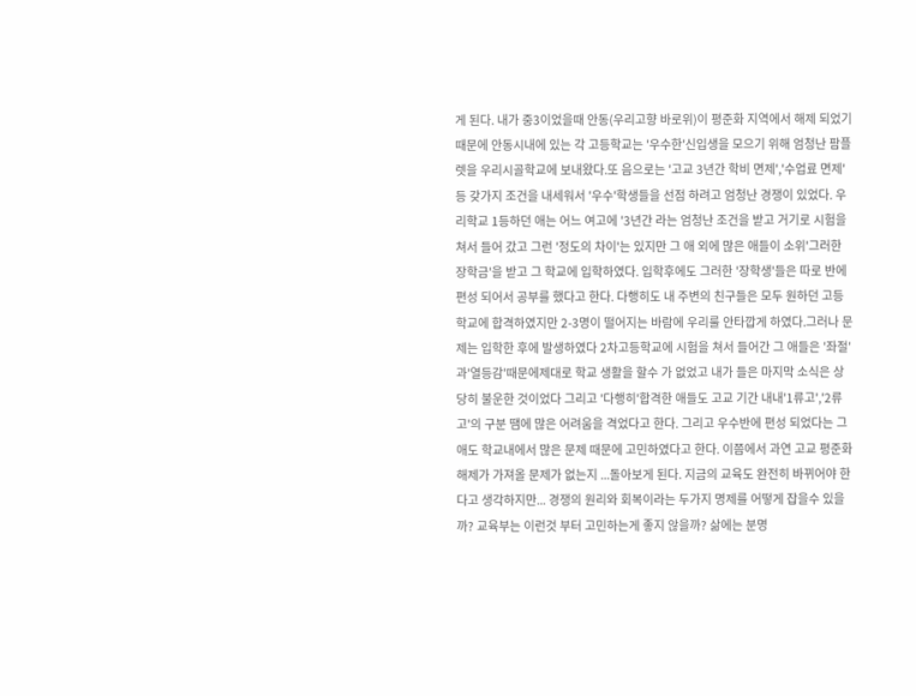게 된다. 내가 중3이었을때 안동(우리고향 바로위)이 평준화 지역에서 해제 되었기 때문에 안동시내에 있는 각 고등학교는 '우수한'신입생을 모으기 위해 엄청난 팜플렛을 우리시골학교에 보내왔다.또 음으로는 '고교 3년간 학비 면제','수업료 면제'등 갖가지 조건을 내세워서 '우수'학생들을 선점 하려고 엄청난 경쟁이 있었다. 우리학교 1등하던 애는 어느 여고에 '3년간 라는 엄청난 조건을 받고 거기로 시험을 쳐서 들어 갔고 그런 '정도의 차이'는 있지만 그 애 외에 많은 애들이 소위'그러한 장학금'을 받고 그 학교에 입학하였다. 입학후에도 그러한 '장학생'들은 따로 반에 편성 되어서 공부를 했다고 한다. 다행히도 내 주변의 친구들은 모두 원하던 고등학교에 합격하였지만 2-3명이 떨어지는 바람에 우리룰 안타깝게 하였다.그러나 문제는 입학한 후에 발생하였다 2차고등학교에 시험을 쳐서 들어간 그 애들은 '좌절'과'열등감'때문에제대로 학교 생활을 할수 가 없었고 내가 들은 마지막 소식은 상당히 불운한 것이었다 그리고 '다행히'합격한 애들도 고교 기간 내내'1류고','2류고'의 구분 땜에 많은 어려움을 격었다고 한다. 그리고 우수반에 편성 되었다는 그 애도 학교내에서 많은 문제 때문에 고민하였다고 한다. 이쯤에서 과연 고교 평준화 해제가 가져올 문제가 없는지 ...돌아보게 된다. 지금의 교육도 완전히 바뀌어야 한다고 생각하지만... 경쟁의 원리와 회복이라는 두가지 명제를 어떻게 잡을수 있을까? 교육부는 이런것 부터 고민하는게 좋지 않을까? 삶에는 분명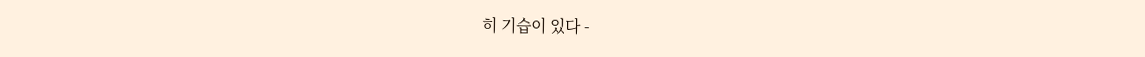히 기습이 있다 -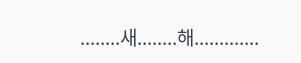........새........해.............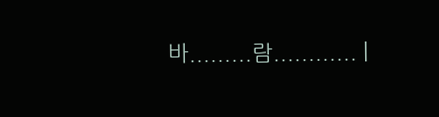바.........람............ |